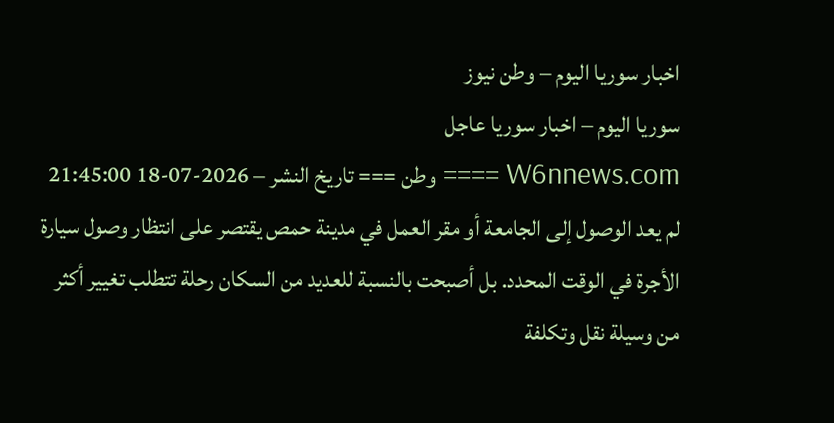اخبار سوريا اليوم – وطن نيوز
سوريا اليوم – اخبار سوريا عاجل
W6nnews.com ==== وطن === تاريخ النشر – 2026-07-18 21:45:00
لم يعد الوصول إلى الجامعة أو مقر العمل في مدينة حمص يقتصر على انتظار وصول سيارة الأجرة في الوقت المحدد. بل أصبحت بالنسبة للعديد من السكان رحلة تتطلب تغيير أكثر من وسيلة نقل وتكلفة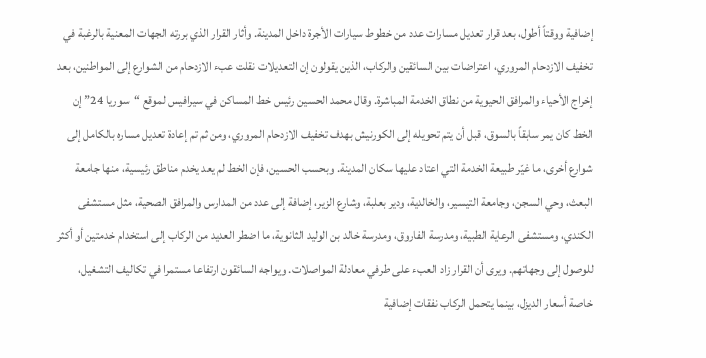إضافية ووقتاً أطول، بعد قرار تعديل مسارات عدد من خطوط سيارات الأجرة داخل المدينة. وأثار القرار الذي بررته الجهات المعنية بالرغبة في تخفيف الازدحام المروري، اعتراضات بين السائقين والركاب، الذين يقولون إن التعديلات نقلت عبء الازدحام من الشوارع إلى المواطنين، بعد إخراج الأحياء والمرافق الحيوية من نطاق الخدمة المباشرة. وقال محمد الحسين رئيس خط المساكن في سيرافيس لموقع “سوريا 24” إن الخط كان يمر سابقاً بالسوق، قبل أن يتم تحويله إلى الكورنيش بهدف تخفيف الازدحام المروري، ومن ثم تم إعادة تعديل مساره بالكامل إلى شوارع أخرى، ما غيّر طبيعة الخدمة التي اعتاد عليها سكان المدينة. وبحسب الحسين، فإن الخط لم يعد يخدم مناطق رئيسية، منها جامعة البعث، وحي السجن، وجامعة التيسير، والخالدية، ودير بعلبة، وشارع الزير، إضافة إلى عدد من المدارس والمرافق الصحية، مثل مستشفى الكندي، ومستشفى الرعاية الطبية، ومدرسة الفاروق، ومدرسة خالد بن الوليد الثانوية، ما اضطر العديد من الركاب إلى استخدام خدمتين أو أكثر للوصول إلى وجهاتهم. ويرى أن القرار زاد العبء على طرفي معادلة المواصلات. ويواجه السائقون ارتفاعا مستمرا في تكاليف التشغيل، خاصة أسعار الديزل، بينما يتحمل الركاب نفقات إضافية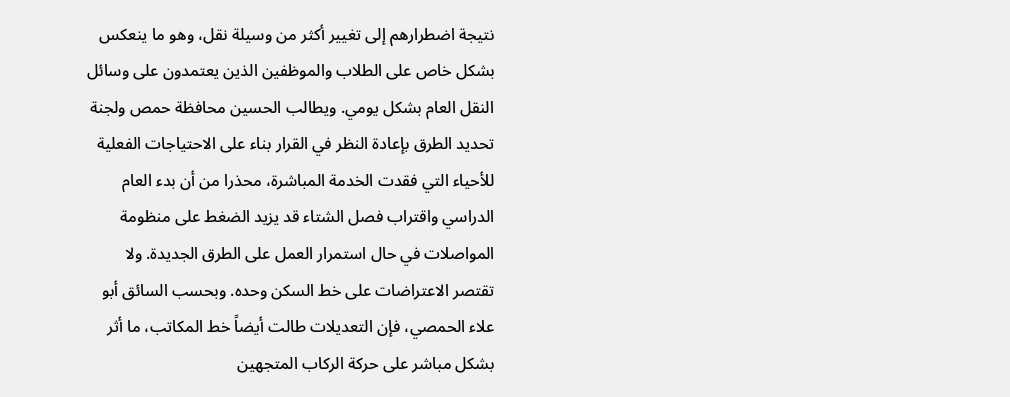نتيجة اضطرارهم إلى تغيير أكثر من وسيلة نقل، وهو ما ينعكس بشكل خاص على الطلاب والموظفين الذين يعتمدون على وسائل النقل العام بشكل يومي. ويطالب الحسين محافظة حمص ولجنة تحديد الطرق بإعادة النظر في القرار بناء على الاحتياجات الفعلية للأحياء التي فقدت الخدمة المباشرة، محذرا من أن بدء العام الدراسي واقتراب فصل الشتاء قد يزيد الضغط على منظومة المواصلات في حال استمرار العمل على الطرق الجديدة. ولا تقتصر الاعتراضات على خط السكن وحده. وبحسب السائق أبو علاء الحمصي، فإن التعديلات طالت أيضاً خط المكاتب، ما أثر بشكل مباشر على حركة الركاب المتجهين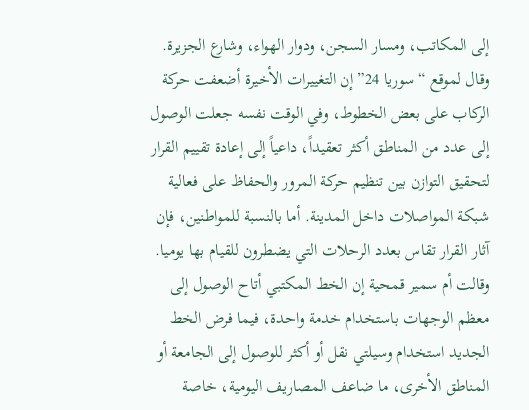إلى المكاتب، ومسار السجن، ودوار الهواء، وشارع الجزيرة. وقال لموقع “سوريا 24” إن التغييرات الأخيرة أضعفت حركة الركاب على بعض الخطوط، وفي الوقت نفسه جعلت الوصول إلى عدد من المناطق أكثر تعقيداً، داعياً إلى إعادة تقييم القرار لتحقيق التوازن بين تنظيم حركة المرور والحفاظ على فعالية شبكة المواصلات داخل المدينة. أما بالنسبة للمواطنين، فإن آثار القرار تقاس بعدد الرحلات التي يضطرون للقيام بها يوميا. وقالت أم سمير قمحية إن الخط المكتبي أتاح الوصول إلى معظم الوجهات باستخدام خدمة واحدة، فيما فرض الخط الجديد استخدام وسيلتي نقل أو أكثر للوصول إلى الجامعة أو المناطق الأخرى، ما ضاعف المصاريف اليومية، خاصة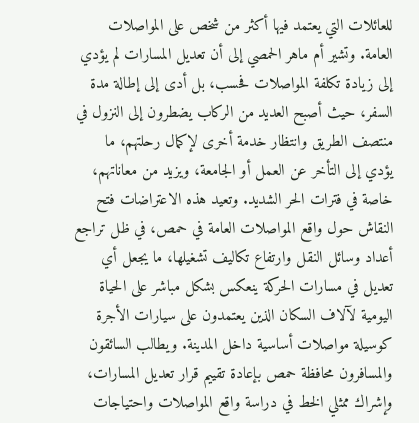للعائلات التي يعتمد فيها أكثر من شخص على المواصلات العامة. وتشير أم ماهر الحمصي إلى أن تعديل المسارات لم يؤدي إلى زيادة تكلفة المواصلات فحسب، بل أدى إلى إطالة مدة السفر، حيث أصبح العديد من الركاب يضطرون إلى النزول في منتصف الطريق وانتظار خدمة أخرى لإكمال رحلتهم، ما يؤدي إلى التأخر عن العمل أو الجامعة، ويزيد من معاناتهم، خاصة في فترات الحر الشديد. وتعيد هذه الاعتراضات فتح النقاش حول واقع المواصلات العامة في حمص، في ظل تراجع أعداد وسائل النقل وارتفاع تكاليف تشغيلها، ما يجعل أي تعديل في مسارات الحركة ينعكس بشكل مباشر على الحياة اليومية لآلاف السكان الذين يعتمدون على سيارات الأجرة كوسيلة مواصلات أساسية داخل المدينة. ويطالب السائقون والمسافرون محافظة حمص بإعادة تقييم قرار تعديل المسارات، وإشراك ممثلي الخط في دراسة واقع المواصلات واحتياجات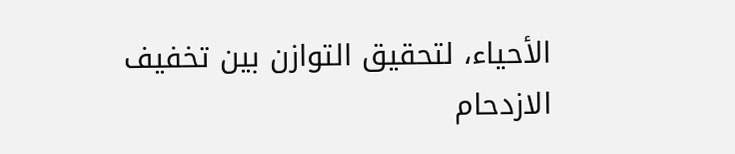الأحياء، لتحقيق التوازن بين تخفيف الازدحام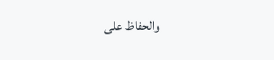والحفاظ على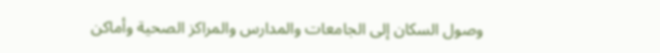وصول السكان إلى الجامعات والمدارس والمراكز الصحية وأماكن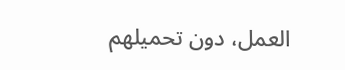العمل، دون تحميلهم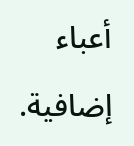أعباء إضافية.